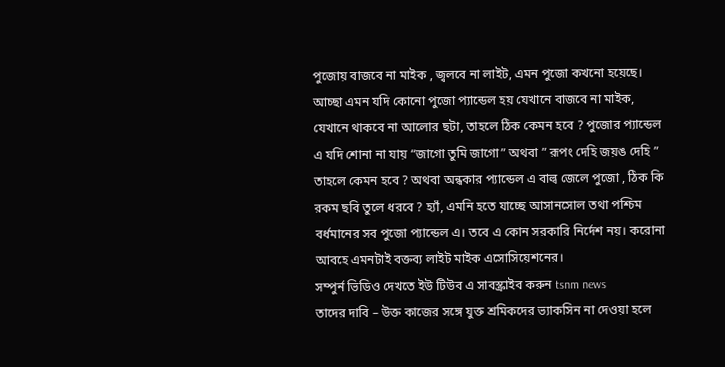পুজোয় বাজবে না মাইক , জ্বলবে না লাইট, এমন পুজো কখনো হয়েছে। আচ্ছা এমন যদি কোনো পুজো প্যান্ডেল হয় যেখানে বাজবে না মাইক, যেখানে থাকবে না আলোর ছটা, তাহলে ঠিক কেমন হবে ? পুজোর প্যান্ডেল এ যদি শোনা না যায় “জাগো তুমি জাগো” অথবা ” রূপং দেহি জয়ঙ দেহি ” তাহলে কেমন হবে ? অথবা অন্ধকার প্যান্ডেল এ বাল্ব জেলে পুজো , ঠিক কি রকম ছবি তুলে ধরবে ? হ্যাঁ, এমনি হতে যাচ্ছে আসানসোল তথা পশ্চিম বর্ধমানের সব পুজো প্যান্ডেল এ। তবে এ কোন সরকারি নির্দেশ নয়। করোনা আবহে এমনটাই বক্তব্য লাইট মাইক এসোসিয়েশনের।
সম্পুর্ন ভিডিও দেখতে ইউ টিউব এ সাবস্ক্রাইব করুন tsnm news
তাদের দাবি – উক্ত কাজের সঙ্গে যুক্ত শ্রমিকদের ভ্যাকসিন না দেওয়া হলে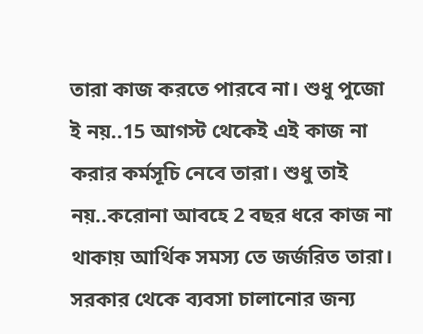তারা কাজ করতে পারবে না। শুধু পুজো ই নয়..15 আগস্ট থেকেই এই কাজ না করার কর্মসূচি নেবে তারা। শুধু তাই নয়..করোনা আবহে 2 বছর ধরে কাজ না থাকায় আর্থিক সমস্য তে জর্জরিত তারা। সরকার থেকে ব্যবসা চালানোর জন্য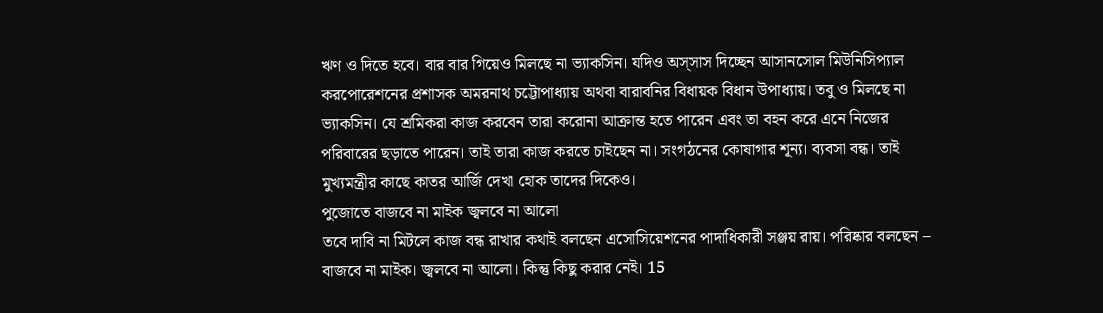ঋণ ও দিতে হবে। বার বার গিয়েও মিলছে না ভ্যাকসিন। যদিও অস্সাস দিচ্ছেন আসানসোল মিউনিসিপ্যাল করপোরেশনের প্রশাসক অমরনাথ চট্টোপাধ্যায় অথবা বারাবনির বিধায়ক বিধান উপাধ্যায়। তবু ও মিলছে না ভ্যাকসিন। যে শ্রমিকরা কাজ করবেন তারা করোনা আক্রান্ত হতে পারেন এবং তা বহন করে এনে নিজের পরিবারের ছড়াতে পারেন। তাই তারা কাজ করতে চাইছেন না। সংগঠনের কোষাগার শূন্য। ব্যবসা বন্ধ। তাই মুখ্যমন্ত্রীর কাছে কাতর আর্জি দেখা হোক তাদের দিকেও।
পুজোতে বাজবে না মাইক জ্বলবে না আলো
তবে দাবি না মিটলে কাজ বন্ধ রাখার কথাই বলছেন এসোসিয়েশনের পাদাধিকারী সঞ্জয় রায়। পরিষ্কার বলছেন – বাজবে না মাইক। জ্বলবে না আলো। কিন্তু কিছু করার নেই। 15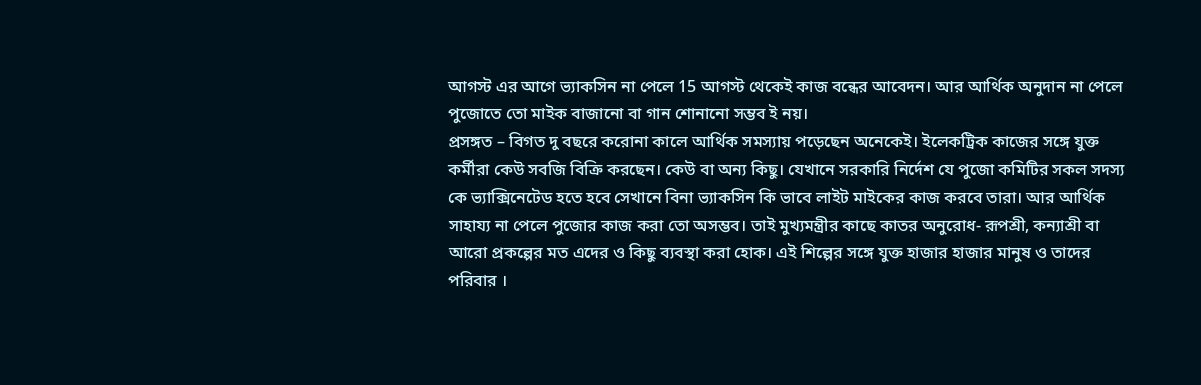আগস্ট এর আগে ভ্যাকসিন না পেলে 15 আগস্ট থেকেই কাজ বন্ধের আবেদন। আর আর্থিক অনুদান না পেলে পুজোতে তো মাইক বাজানো বা গান শোনানো সম্ভব ই নয়।
প্রসঙ্গত – বিগত দু বছরে করোনা কালে আর্থিক সমস্যায় পড়েছেন অনেকেই। ইলেকট্রিক কাজের সঙ্গে যুক্ত কর্মীরা কেউ সবজি বিক্রি করছেন। কেউ বা অন্য কিছু। যেখানে সরকারি নির্দেশ যে পুজো কমিটির সকল সদস্য কে ভ্যাক্সিনেটেড হতে হবে সেখানে বিনা ভ্যাকসিন কি ভাবে লাইট মাইকের কাজ করবে তারা। আর আর্থিক সাহায্য না পেলে পুজোর কাজ করা তো অসম্ভব। তাই মুখ্যমন্ত্রীর কাছে কাতর অনুরোধ- রূপশ্রী, কন্যাশ্রী বা আরো প্রকল্পের মত এদের ও কিছু ব্যবস্থা করা হোক। এই শিল্পের সঙ্গে যুক্ত হাজার হাজার মানুষ ও তাদের পরিবার ।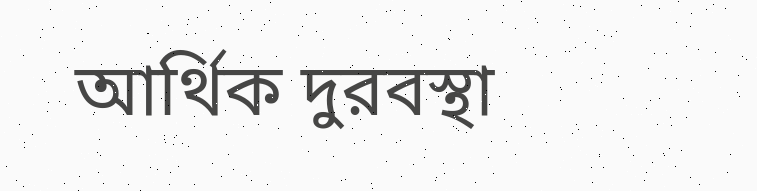আর্থিক দুরবস্থা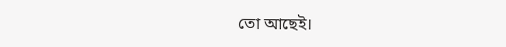তো আছেই।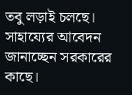তবু লড়াই চলছে। সাহায্যের আবেদন জানাচ্ছেন সরকারের কাছে।